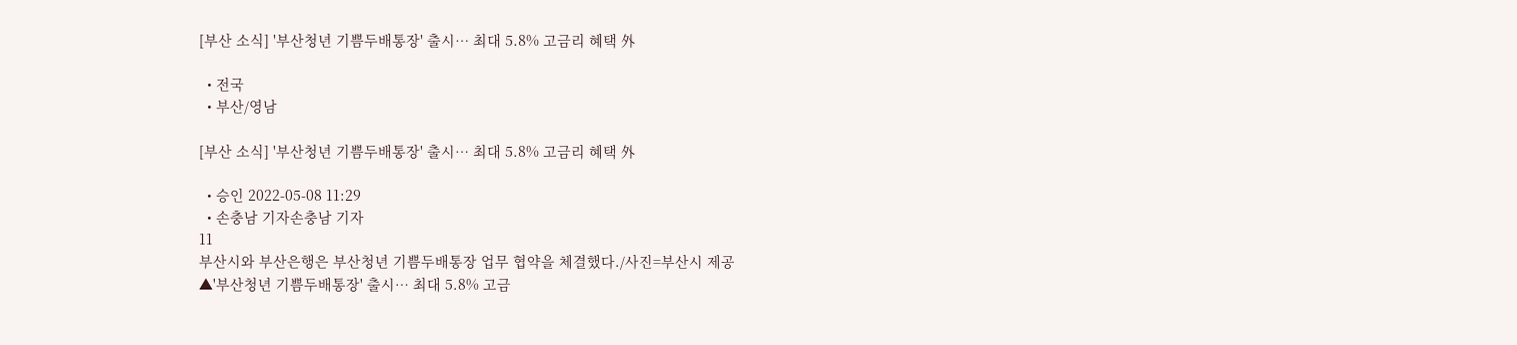[부산 소식] '부산청년 기쁨두배통장' 출시… 최대 5.8% 고금리 혜택 外

  • 전국
  • 부산/영남

[부산 소식] '부산청년 기쁨두배통장' 출시… 최대 5.8% 고금리 혜택 外

  • 승인 2022-05-08 11:29
  • 손충남 기자손충남 기자
11
부산시와 부산은행은 부산청년 기쁨두배통장 업무 협약을 체결했다./사진=부산시 제공
▲'부산청년 기쁨두배통장' 출시… 최대 5.8% 고금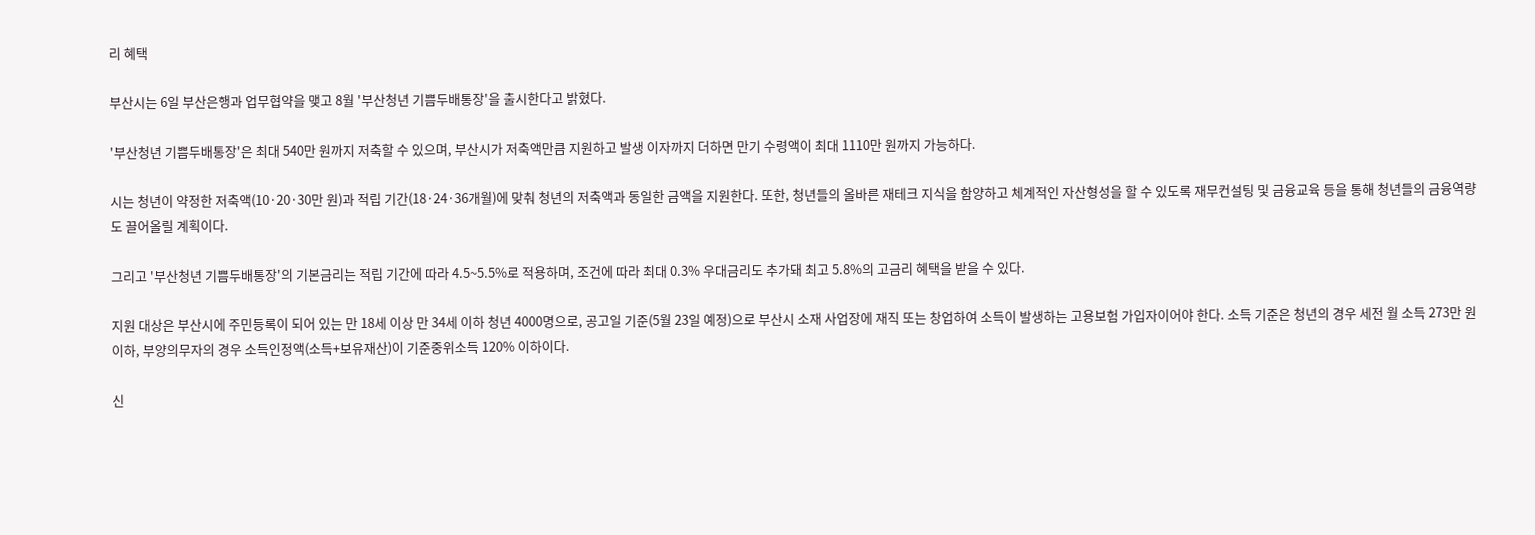리 혜택

부산시는 6일 부산은행과 업무협약을 맺고 8월 '부산청년 기쁨두배통장'을 출시한다고 밝혔다.

'부산청년 기쁨두배통장'은 최대 540만 원까지 저축할 수 있으며, 부산시가 저축액만큼 지원하고 발생 이자까지 더하면 만기 수령액이 최대 1110만 원까지 가능하다.

시는 청년이 약정한 저축액(10·20·30만 원)과 적립 기간(18·24·36개월)에 맞춰 청년의 저축액과 동일한 금액을 지원한다. 또한, 청년들의 올바른 재테크 지식을 함양하고 체계적인 자산형성을 할 수 있도록 재무컨설팅 및 금융교육 등을 통해 청년들의 금융역량도 끌어올릴 계획이다.

그리고 '부산청년 기쁨두배통장'의 기본금리는 적립 기간에 따라 4.5~5.5%로 적용하며, 조건에 따라 최대 0.3% 우대금리도 추가돼 최고 5.8%의 고금리 혜택을 받을 수 있다.

지원 대상은 부산시에 주민등록이 되어 있는 만 18세 이상 만 34세 이하 청년 4000명으로, 공고일 기준(5월 23일 예정)으로 부산시 소재 사업장에 재직 또는 창업하여 소득이 발생하는 고용보험 가입자이어야 한다. 소득 기준은 청년의 경우 세전 월 소득 273만 원 이하, 부양의무자의 경우 소득인정액(소득+보유재산)이 기준중위소득 120% 이하이다.

신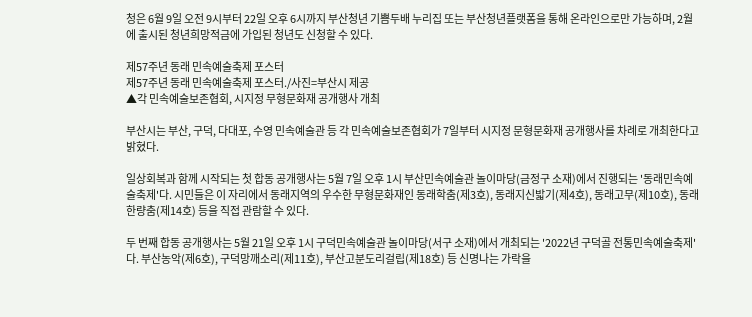청은 6월 9일 오전 9시부터 22일 오후 6시까지 부산청년 기쁨두배 누리집 또는 부산청년플랫폼을 통해 온라인으로만 가능하며, 2월에 출시된 청년희망적금에 가입된 청년도 신청할 수 있다.

제57주년 동래 민속예술축제 포스터
제57주년 동래 민속예술축제 포스터./사진=부산시 제공
▲각 민속예술보존협회, 시지정 무형문화재 공개행사 개최

부산시는 부산, 구덕, 다대포, 수영 민속예술관 등 각 민속예술보존협회가 7일부터 시지정 문형문화재 공개행사를 차례로 개최한다고 밝혔다.

일상회복과 함께 시작되는 첫 합동 공개행사는 5월 7일 오후 1시 부산민속예술관 놀이마당(금정구 소재)에서 진행되는 '동래민속예술축제'다. 시민들은 이 자리에서 동래지역의 우수한 무형문화재인 동래학춤(제3호), 동래지신밟기(제4호), 동래고무(제10호), 동래한량춤(제14호) 등을 직접 관람할 수 있다.

두 번째 합동 공개행사는 5월 21일 오후 1시 구덕민속예술관 놀이마당(서구 소재)에서 개최되는 '2022년 구덕골 전통민속예술축제'다. 부산농악(제6호), 구덕망깨소리(제11호), 부산고분도리걸립(제18호) 등 신명나는 가락을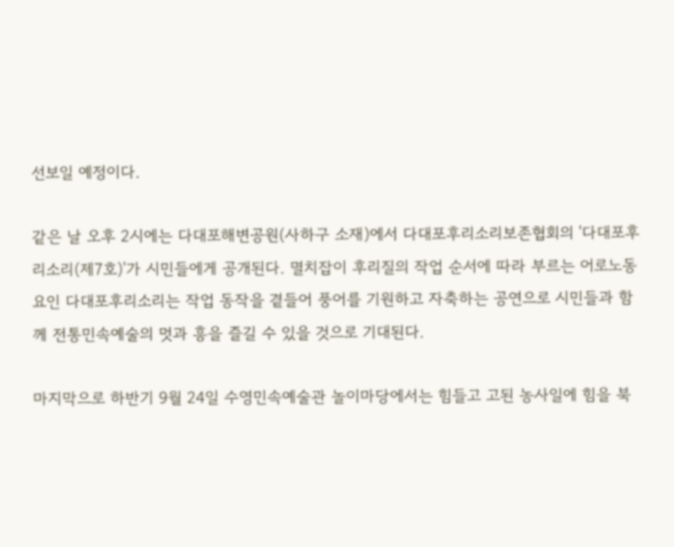선보일 예정이다.

같은 날 오후 2시에는 다대포해변공원(사하구 소재)에서 다대포후리소리보존협회의 '다대포후리소리(제7호)'가 시민들에게 공개된다. 멸치잡이 후리질의 작업 순서에 따라 부르는 어로노동요인 다대포후리소리는 작업 동작을 곁들어 풍어를 기원하고 자축하는 공연으로 시민들과 함께 전통민속예술의 멋과 흥을 즐길 수 있을 것으로 기대된다.

마지막으로 하반기 9월 24일 수영민속예술관 놀이마당에서는 힘들고 고된 농사일에 힘을 북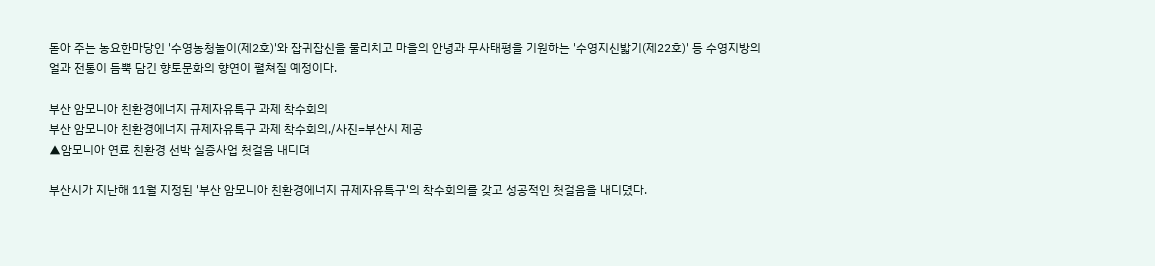돋아 주는 농요한마당인 '수영농청놀이(제2호)'와 잡귀잡신을 물리치고 마을의 안녕과 무사태평을 기원하는 '수영지신밟기(제22호)' 등 수영지방의 얼과 전통이 듬뿍 담긴 향토문화의 향연이 펼쳐질 예정이다.

부산 암모니아 친환경에너지 규제자유특구 과제 착수회의
부산 암모니아 친환경에너지 규제자유특구 과제 착수회의,/사진=부산시 제공
▲암모니아 연료 친환경 선박 실증사업 첫걸음 내디뎌

부산시가 지난해 11월 지정된 '부산 암모니아 친환경에너지 규제자유특구'의 착수회의를 갖고 성공적인 첫걸음을 내디뎠다.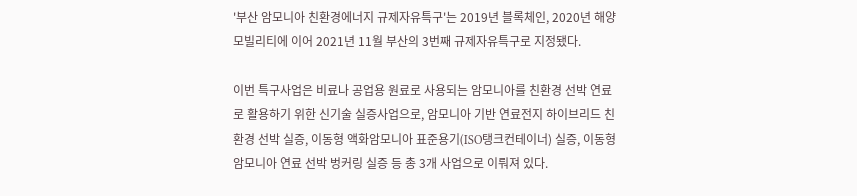'부산 암모니아 친환경에너지 규제자유특구'는 2019년 블록체인, 2020년 해양 모빌리티에 이어 2021년 11월 부산의 3번째 규제자유특구로 지정됐다.

이번 특구사업은 비료나 공업용 원료로 사용되는 암모니아를 친환경 선박 연료로 활용하기 위한 신기술 실증사업으로, 암모니아 기반 연료전지 하이브리드 친환경 선박 실증, 이동형 액화암모니아 표준용기(ISO탱크컨테이너) 실증, 이동형 암모니아 연료 선박 벙커링 실증 등 총 3개 사업으로 이뤄져 있다.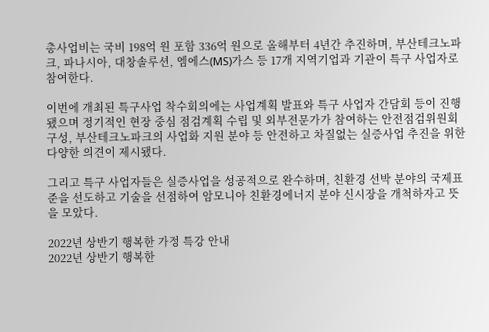총사업비는 국비 198억 원 포함 336억 원으로 올해부터 4년간 추진하며, 부산테크노파크, 파나시아, 대창솔루션, 엠에스(MS)가스 등 17개 지역기업과 기관이 특구 사업자로 참여한다.

이번에 개최된 특구사업 착수회의에는 사업계획 발표와 특구 사업자 간담회 등이 진행됐으며 정기적인 현장 중심 점검계획 수립 및 외부전문가가 참여하는 안전점검위원회 구성, 부산테크노파크의 사업화 지원 분야 등 안전하고 차질없는 실증사업 추진을 위한 다양한 의견이 제시됐다.

그리고 특구 사업자들은 실증사업을 성공적으로 완수하며, 친환경 선박 분야의 국제표준을 선도하고 기술을 선점하여 암모니아 친환경에너지 분야 신시장을 개척하자고 뜻을 모았다.

2022년 상반기 행복한 가정 특강 안내
2022년 상반기 행복한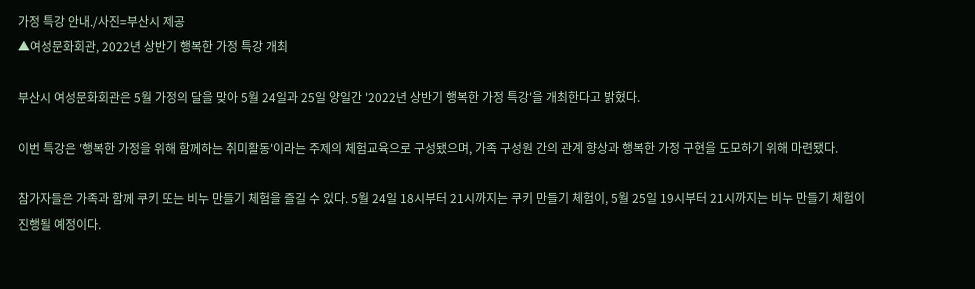가정 특강 안내./사진=부산시 제공
▲여성문화회관, 2022년 상반기 행복한 가정 특강 개최

부산시 여성문화회관은 5월 가정의 달을 맞아 5월 24일과 25일 양일간 '2022년 상반기 행복한 가정 특강'을 개최한다고 밝혔다.

이번 특강은 '행복한 가정을 위해 함께하는 취미활동'이라는 주제의 체험교육으로 구성됐으며, 가족 구성원 간의 관계 향상과 행복한 가정 구현을 도모하기 위해 마련됐다.

참가자들은 가족과 함께 쿠키 또는 비누 만들기 체험을 즐길 수 있다. 5월 24일 18시부터 21시까지는 쿠키 만들기 체험이, 5월 25일 19시부터 21시까지는 비누 만들기 체험이 진행될 예정이다.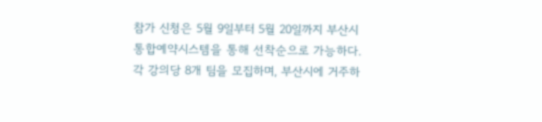참가 신청은 5월 9일부터 5월 20일까지 부산시 통합예약시스템을 통해 선착순으로 가능하다. 각 강의당 8개 팀을 모집하며, 부산시에 거주하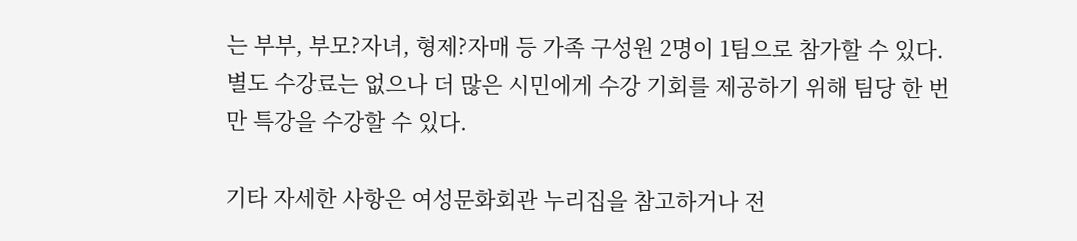는 부부, 부모?자녀, 형제?자매 등 가족 구성원 2명이 1팀으로 참가할 수 있다. 별도 수강료는 없으나 더 많은 시민에게 수강 기회를 제공하기 위해 팀당 한 번만 특강을 수강할 수 있다.

기타 자세한 사항은 여성문화회관 누리집을 참고하거나 전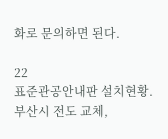화로 문의하면 된다.

22
표준관공안내판 설치현황. 부산시 전도 교체,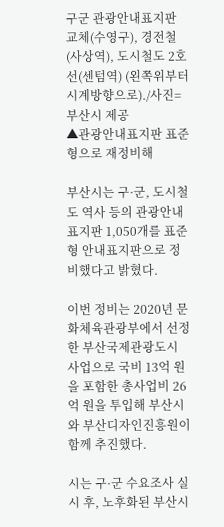구군 관광안내표지판 교체(수영구), 경전철(사상역), 도시철도 2호선(센텀역) (왼쪽위부터 시계방향으로)./사진=부산시 제공
▲관광안내표지판 표준형으로 재정비해

부산시는 구·군, 도시철도 역사 등의 관광안내표지판 1,050개를 표준형 안내표지판으로 정비했다고 밝혔다.

이번 정비는 2020년 문화체육관광부에서 선정한 부산국제관광도시 사업으로 국비 13억 원을 포함한 총사업비 26억 원을 투입해 부산시와 부산디자인진흥원이 함께 추진했다.

시는 구·군 수요조사 실시 후, 노후화된 부산시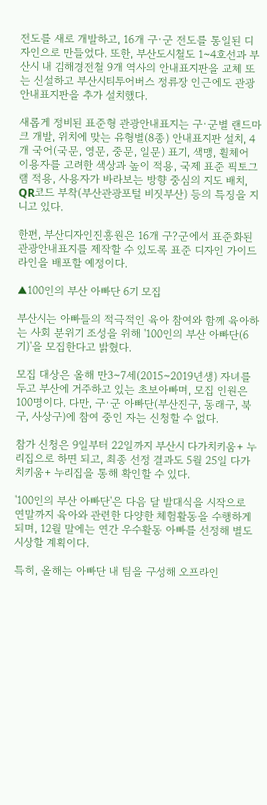전도를 새로 개발하고, 16개 구·군 전도를 통일된 디자인으로 만들었다. 또한, 부산도시철도 1~4호선과 부산시 내 김해경전철 9개 역사의 안내표지판을 교체 또는 신설하고 부산시티투어버스 정류장 인근에도 관광안내표지판을 추가 설치했다.

새롭게 정비된 표준형 관광안내표지는 구·군별 랜드마크 개발, 위치에 맞는 유형별(8종) 안내표지판 설치, 4개 국어(국문, 영문, 중문, 일문) 표기, 색맹, 휠체어 이용자를 고려한 색상과 높이 적용, 국제 표준 픽토그램 적용, 사용자가 바라보는 방향 중심의 지도 배치, QR코드 부착(부산관광포털 비짓부산) 등의 특징을 지니고 있다.

한편, 부산디자인진흥원은 16개 구?군에서 표준화된 관광안내표지를 제작할 수 있도록 표준 디자인 가이드라인을 배포할 예정이다.

▲100인의 부산 아빠단 6기 모집

부산시는 아빠들의 적극적인 육아 참여와 함께 육아하는 사회 분위기 조성을 위해 '100인의 부산 아빠단(6기)'을 모집한다고 밝혔다.

모집 대상은 올해 만3~7세(2015~2019년생) 자녀를 두고 부산에 거주하고 있는 초보아빠며, 모집 인원은 100명이다. 다만, 구·군 아빠단(부산진구, 동래구, 북구, 사상구)에 참여 중인 자는 신청할 수 없다.

참가 신청은 9일부터 22일까지 부산시 다가치키움+ 누리집으로 하면 되고, 최종 선정 결과도 5월 25일 다가치키움+ 누리집을 통해 확인할 수 있다.

'100인의 부산 아빠단'은 다음 달 발대식을 시작으로 연말까지 육아와 관련한 다양한 체험활동을 수행하게 되며, 12월 말에는 연간 우수활동 아빠를 선정해 별도 시상할 계획이다.

특히, 올해는 아빠단 내 팀을 구성해 오프라인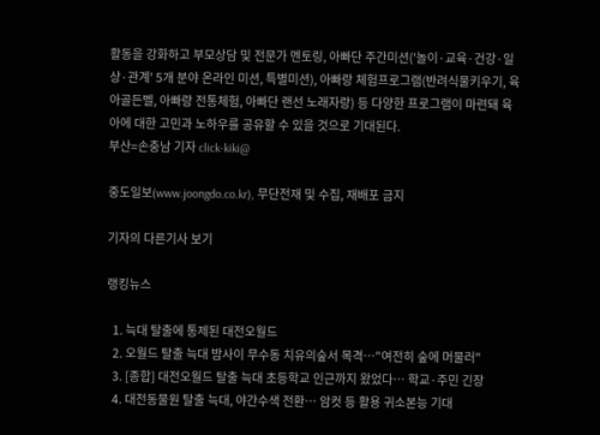활동을 강화하고 부모상담 및 전문가 멘토링, 아빠단 주간미션('놀이·교육·건강·일상·관계' 5개 분야 온라인 미션, 특별미션), 아빠랑 체험프로그램(반려식물키우기, 육아골든벨, 아빠랑 전통체험, 아빠단 랜선 노래자랑) 등 다양한 프로그램이 마련돼 육아에 대한 고민과 노하우를 공유할 수 있을 것으로 기대된다.
부산=손충남 기자 click-kiki@

중도일보(www.joongdo.co.kr), 무단전재 및 수집, 재배포 금지

기자의 다른기사 보기

랭킹뉴스

  1. 늑대 탈출에 통제된 대전오월드
  2. 오월드 탈출 늑대 밤사이 무수동 치유의숲서 목격…"여전히 숲에 머물러"
  3. [종합] 대전오월드 탈출 늑대 초등학교 인근까지 왔었다… 학교·주민 긴장
  4. 대전동물원 탈출 늑대, 야간수색 전환… 암컷 등 활용 귀소본능 기대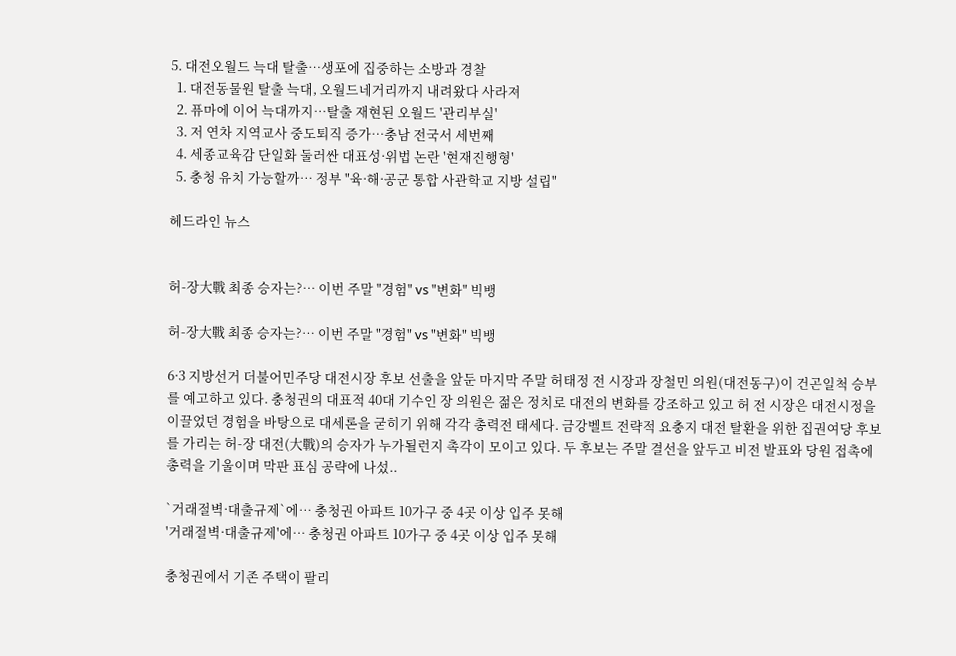5. 대전오월드 늑대 탈출…생포에 집중하는 소방과 경찰
  1. 대전동물원 탈출 늑대, 오월드네거리까지 내려왔다 사라져
  2. 퓨마에 이어 늑대까지…탈출 재현된 오월드 '관리부실'
  3. 저 연차 지역교사 중도퇴직 증가…충남 전국서 세번째
  4. 세종교육감 단일화 둘러싼 대표성·위법 논란 '현재진행형'
  5. 충청 유치 가능할까… 정부 "육·해·공군 통합 사관학교 지방 설립"

헤드라인 뉴스


허-장大戰 최종 승자는?… 이번 주말 "경험" vs "변화" 빅뱅

허-장大戰 최종 승자는?… 이번 주말 "경험" vs "변화" 빅뱅

6·3 지방선거 더불어민주당 대전시장 후보 선출을 앞둔 마지막 주말 허태정 전 시장과 장철민 의원(대전동구)이 건곤일척 승부를 예고하고 있다. 충청권의 대표적 40대 기수인 장 의원은 젊은 정치로 대전의 변화를 강조하고 있고 허 전 시장은 대전시정을 이끌었던 경험을 바탕으로 대세론을 굳히기 위해 각각 총력전 태세다. 금강벨트 전략적 요충지 대전 탈환을 위한 집권여당 후보를 가리는 허-장 대전(大戰)의 승자가 누가될런지 촉각이 모이고 있다. 두 후보는 주말 결선을 앞두고 비전 발표와 당원 접촉에 총력을 기울이며 막판 표심 공략에 나섰..

`거래절벽·대출규제`에… 충청권 아파트 10가구 중 4곳 이상 입주 못해
'거래절벽·대출규제'에… 충청권 아파트 10가구 중 4곳 이상 입주 못해

충청권에서 기존 주택이 팔리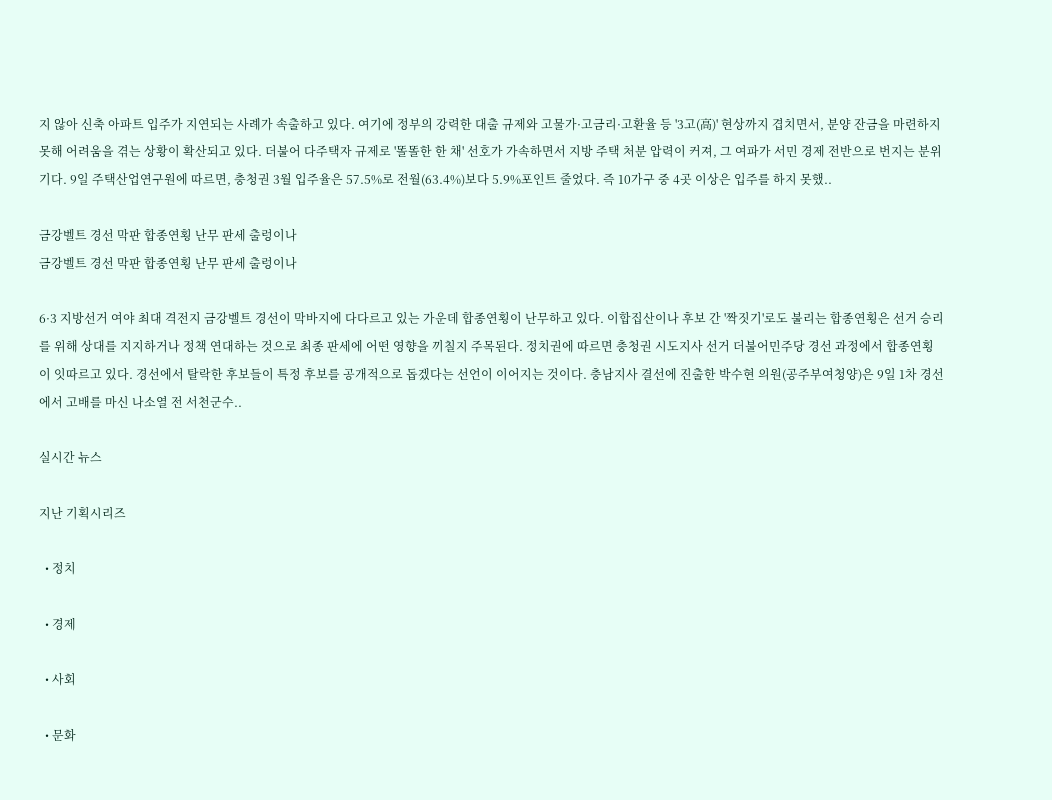지 않아 신축 아파트 입주가 지연되는 사례가 속출하고 있다. 여기에 정부의 강력한 대출 규제와 고물가·고금리·고환율 등 '3고(高)' 현상까지 겹치면서, 분양 잔금을 마련하지 못해 어려움을 겪는 상황이 확산되고 있다. 더불어 다주택자 규제로 '똘똘한 한 채' 선호가 가속하면서 지방 주택 처분 압력이 커져, 그 여파가 서민 경제 전반으로 번지는 분위기다. 9일 주택산업연구원에 따르면, 충청권 3월 입주율은 57.5%로 전월(63.4%)보다 5.9%포인트 줄었다. 즉 10가구 중 4곳 이상은 입주를 하지 못했..

금강벨트 경선 막판 합종연횡 난무 판세 출렁이나
금강벨트 경선 막판 합종연횡 난무 판세 출렁이나

6·3 지방선거 여야 최대 격전지 금강벨트 경선이 막바지에 다다르고 있는 가운데 합종연횡이 난무하고 있다. 이합집산이나 후보 간 '짝짓기'로도 불리는 합종연횡은 선거 승리를 위해 상대를 지지하거나 정책 연대하는 것으로 최종 판세에 어떤 영향을 끼칠지 주목된다. 정치권에 따르면 충청권 시도지사 선거 더불어민주당 경선 과정에서 합종연횡이 잇따르고 있다. 경선에서 탈락한 후보들이 특정 후보를 공개적으로 돕겠다는 선언이 이어지는 것이다. 충남지사 결선에 진출한 박수현 의원(공주부여청양)은 9일 1차 경선에서 고배를 마신 나소열 전 서천군수..

실시간 뉴스

지난 기획시리즈

  • 정치

  • 경제

  • 사회

  • 문화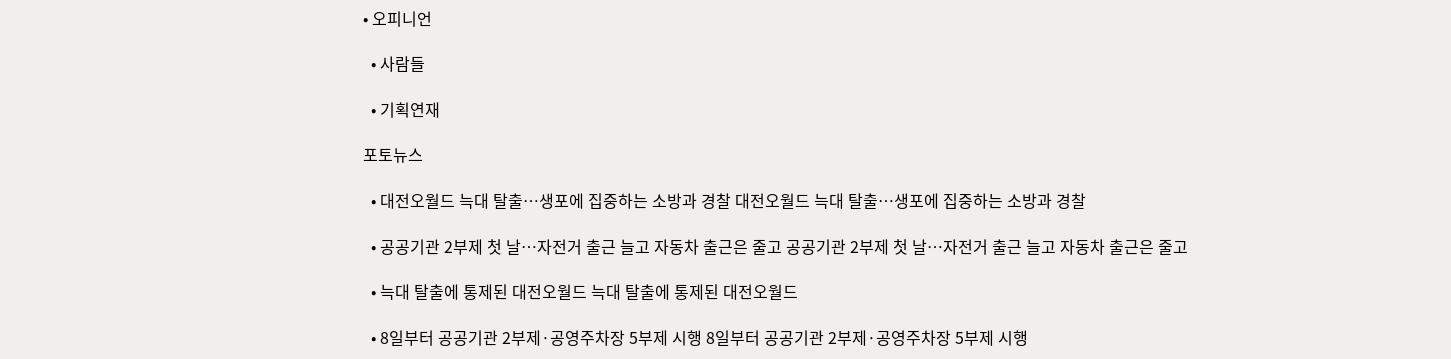• 오피니언

  • 사람들

  • 기획연재

포토뉴스

  • 대전오월드 늑대 탈출…생포에 집중하는 소방과 경찰 대전오월드 늑대 탈출…생포에 집중하는 소방과 경찰

  • 공공기관 2부제 첫 날…자전거 출근 늘고 자동차 출근은 줄고 공공기관 2부제 첫 날…자전거 출근 늘고 자동차 출근은 줄고

  • 늑대 탈출에 통제된 대전오월드 늑대 탈출에 통제된 대전오월드

  • 8일부터 공공기관 2부제·공영주차장 5부제 시행 8일부터 공공기관 2부제·공영주차장 5부제 시행